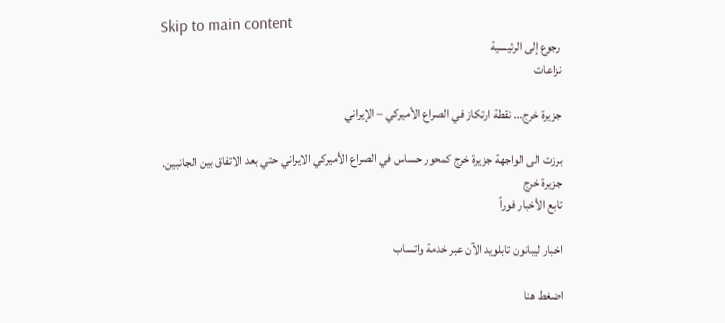Skip to main content
رجوع إلى الرئيسية
نزاعات

جزيرة خرج... نقطة ارتكاز في الصراع الأميركي – الإيراني

برزت الى الواجهة جزيرة خرج كمحور حساس في الصراع الأميركي الايراني حتي بعد الاتفاق بين الجانبين.
جزيرة خرج
تابع الأخبار فوراً

اخبار ليبانون تابلويد الآن عبر خدمة واتساب

اضغط هنا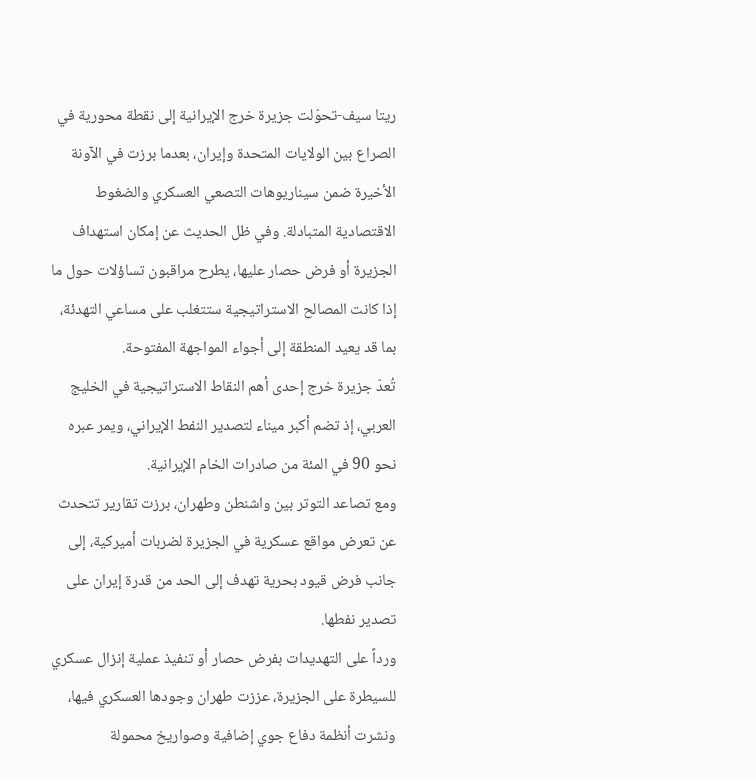ريتا سيف-تحوّلت جزيرة خرج الإيرانية إلى نقطة محورية في الصراع بين الولايات المتحدة وإيران، بعدما برزت في الآونة الأخيرة ضمن سيناريوهات التصعي العسكري والضغوط الاقتصادية المتبادلة. وفي ظل الحديث عن إمكان استهداف الجزيرة أو فرض حصار عليها، يطرح مراقبون تساؤلات حول ما إذا كانت المصالح الاستراتيجية ستتغلب على مساعي التهدئة، بما قد يعيد المنطقة إلى أجواء المواجهة المفتوحة.
تُعدّ جزيرة خرج إحدى أهم النقاط الاستراتيجية في الخليج العربي، إذ تضم أكبر ميناء لتصدير النفط الإيراني، ويمر عبره نحو 90 في المئة من صادرات الخام الإيرانية.
ومع تصاعد التوتر بين واشنطن وطهران، برزت تقارير تتحدث عن تعرض مواقع عسكرية في الجزيرة لضربات أميركية، إلى جانب فرض قيود بحرية تهدف إلى الحد من قدرة إيران على تصدير نفطها.
ورداً على التهديدات بفرض حصار أو تنفيذ عملية إنزال عسكري للسيطرة على الجزيرة، عززت طهران وجودها العسكري فيها، ونشرت أنظمة دفاع جوي إضافية وصواريخ محمولة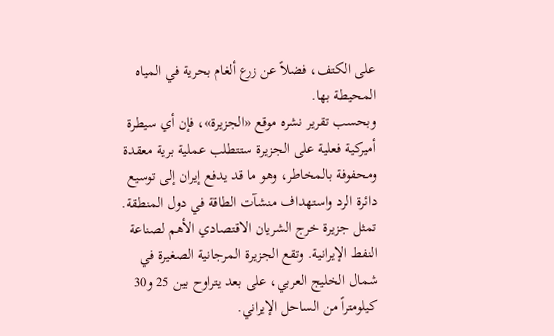على الكتف، فضلاً عن زرع ألغام بحرية في المياه المحيطة بها.
وبحسب تقرير نشره موقع «الجزيرة»، فإن أي سيطرة أميركية فعلية على الجزيرة ستتطلب عملية برية معقدة ومحفوفة بالمخاطر، وهو ما قد يدفع إيران إلى توسيع دائرة الرد واستهداف منشآت الطاقة في دول المنطقة.
تمثل جزيرة خرج الشريان الاقتصادي الأهم لصناعة النفط الإيرانية. وتقع الجزيرة المرجانية الصغيرة في شمال الخليج العربي، على بعد يتراوح بين 25 و30 كيلومتراً من الساحل الإيراني.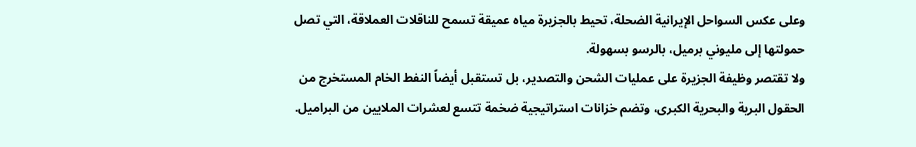وعلى عكس السواحل الإيرانية الضحلة، تحيط بالجزيرة مياه عميقة تسمح للناقلات العملاقة، التي تصل حمولتها إلى مليوني برميل، بالرسو بسهولة.
ولا تقتصر وظيفة الجزيرة على عمليات الشحن والتصدير، بل تستقبل أيضاً النفط الخام المستخرج من الحقول البرية والبحرية الكبرى، وتضم خزانات استراتيجية ضخمة تتسع لعشرات الملايين من البراميل.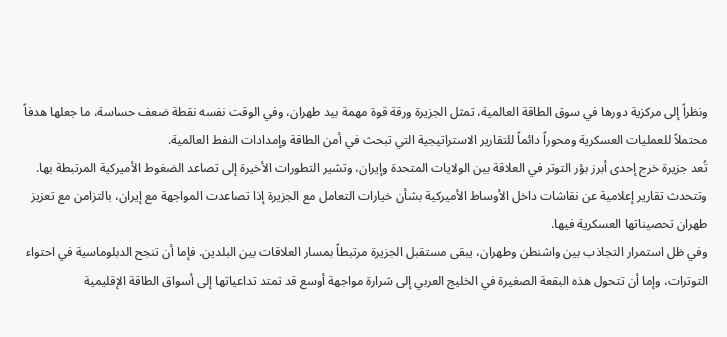ونظراً إلى مركزية دورها في سوق الطاقة العالمية، تمثل الجزيرة ورقة قوة مهمة بيد طهران، وفي الوقت نفسه نقطة ضعف حساسة، ما جعلها هدفاً محتملاً للعمليات العسكرية ومحوراً دائماً للتقارير الاستراتيجية التي تبحث في أمن الطاقة وإمدادات النفط العالمية.
تُعد جزيرة خرج إحدى أبرز بؤر التوتر في العلاقة بين الولايات المتحدة وإيران، وتشير التطورات الأخيرة إلى تصاعد الضغوط الأميركية المرتبطة بها.
وتتحدث تقارير إعلامية عن نقاشات داخل الأوساط الأميركية بشأن خيارات التعامل مع الجزيرة إذا تصاعدت المواجهة مع إيران، بالتزامن مع تعزيز طهران تحصيناتها العسكرية فيها.
وفي ظل استمرار التجاذب بين واشنطن وطهران، يبقى مستقبل الجزيرة مرتبطاً بمسار العلاقات بين البلدين. فإما أن تنجح الدبلوماسية في احتواء التوترات، وإما أن تتحول هذه البقعة الصغيرة في الخليج العربي إلى شرارة مواجهة أوسع قد تمتد تداعياتها إلى أسواق الطاقة الإقليمية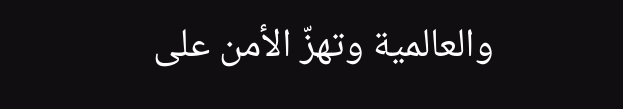والعالمية وتهزّ الأمن على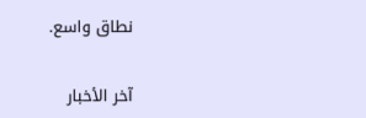نطاق واسع.


آخر الأخبار